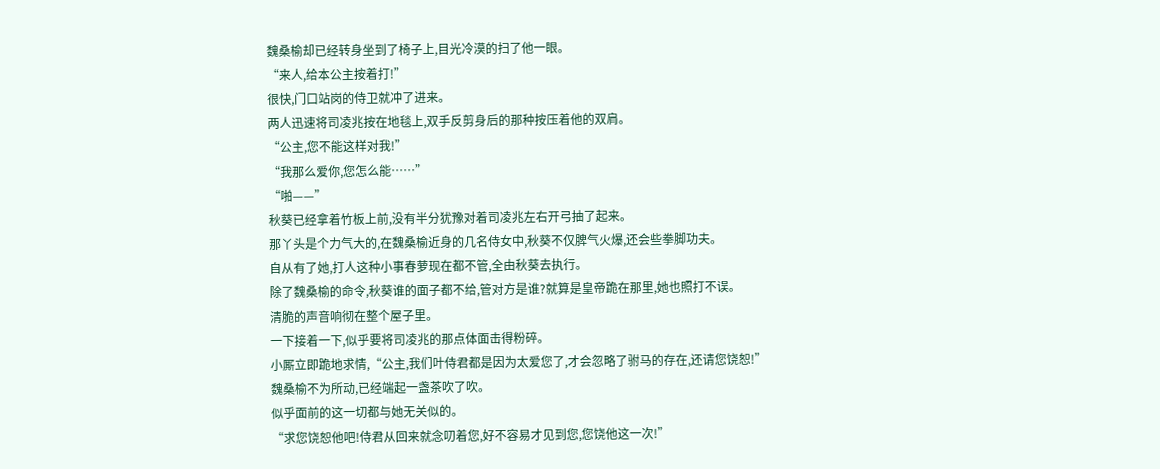魏桑榆却已经转身坐到了椅子上,目光冷漠的扫了他一眼。
“来人,给本公主按着打!”
很快,门口站岗的侍卫就冲了进来。
两人迅速将司凌兆按在地毯上,双手反剪身后的那种按压着他的双肩。
“公主,您不能这样对我!”
“我那么爱你,您怎么能……”
“啪——”
秋葵已经拿着竹板上前,没有半分犹豫对着司凌兆左右开弓抽了起来。
那丫头是个力气大的,在魏桑榆近身的几名侍女中,秋葵不仅脾气火爆,还会些拳脚功夫。
自从有了她,打人这种小事春萝现在都不管,全由秋葵去执行。
除了魏桑榆的命令,秋葵谁的面子都不给,管对方是谁?就算是皇帝跪在那里,她也照打不误。
清脆的声音响彻在整个屋子里。
一下接着一下,似乎要将司凌兆的那点体面击得粉碎。
小厮立即跪地求情,“公主,我们叶侍君都是因为太爱您了,才会忽略了驸马的存在,还请您饶恕!”
魏桑榆不为所动,已经端起一盏茶吹了吹。
似乎面前的这一切都与她无关似的。
“求您饶恕他吧!侍君从回来就念叨着您,好不容易才见到您,您饶他这一次!”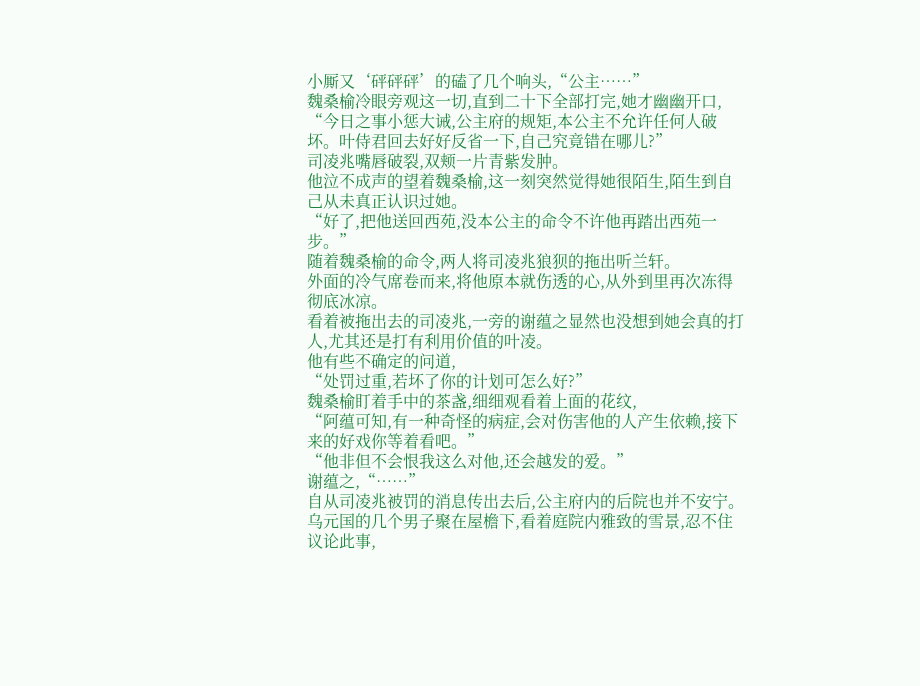小厮又‘砰砰砰’的磕了几个响头,“公主……”
魏桑榆冷眼旁观这一切,直到二十下全部打完,她才幽幽开口,
“今日之事小惩大诫,公主府的规矩,本公主不允许任何人破坏。叶侍君回去好好反省一下,自己究竟错在哪儿?”
司凌兆嘴唇破裂,双颊一片青紫发肿。
他泣不成声的望着魏桑榆,这一刻突然觉得她很陌生,陌生到自己从未真正认识过她。
“好了,把他送回西苑,没本公主的命令不许他再踏出西苑一步。”
随着魏桑榆的命令,两人将司凌兆狼狈的拖出听兰轩。
外面的冷气席卷而来,将他原本就伤透的心,从外到里再次冻得彻底冰凉。
看着被拖出去的司凌兆,一旁的谢蕴之显然也没想到她会真的打人,尤其还是打有利用价值的叶凌。
他有些不确定的问道,
“处罚过重,若坏了你的计划可怎么好?”
魏桑榆盯着手中的茶盏,细细观看着上面的花纹,
“阿蕴可知,有一种奇怪的病症,会对伤害他的人产生依赖,接下来的好戏你等着看吧。”
“他非但不会恨我这么对他,还会越发的爱。”
谢蕴之,“……”
自从司凌兆被罚的消息传出去后,公主府内的后院也并不安宁。
乌元国的几个男子聚在屋檐下,看着庭院内雅致的雪景,忍不住议论此事,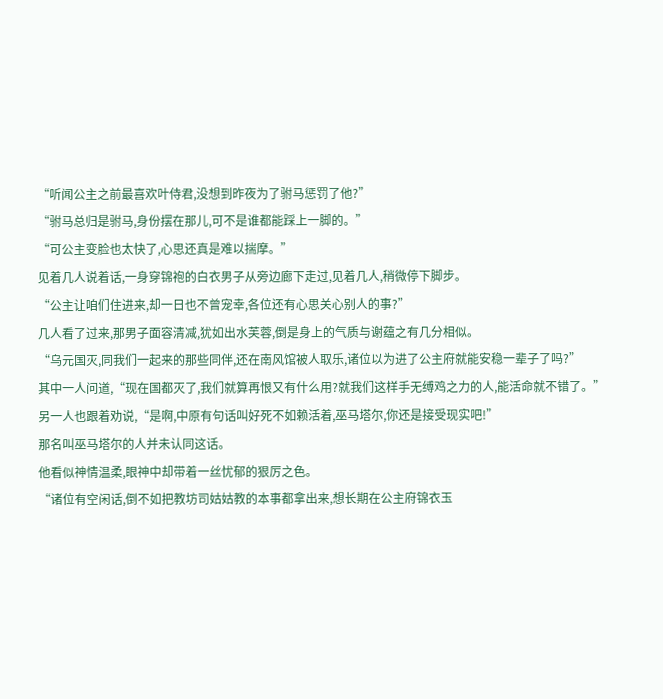“听闻公主之前最喜欢叶侍君,没想到昨夜为了驸马惩罚了他?”
“驸马总归是驸马,身份摆在那儿,可不是谁都能踩上一脚的。”
“可公主变脸也太快了,心思还真是难以揣摩。”
见着几人说着话,一身穿锦袍的白衣男子从旁边廊下走过,见着几人,稍微停下脚步。
“公主让咱们住进来,却一日也不曾宠幸,各位还有心思关心别人的事?”
几人看了过来,那男子面容清减,犹如出水芙蓉,倒是身上的气质与谢蕴之有几分相似。
“乌元国灭,同我们一起来的那些同伴,还在南风馆被人取乐,诸位以为进了公主府就能安稳一辈子了吗?”
其中一人问道,“现在国都灭了,我们就算再恨又有什么用?就我们这样手无缚鸡之力的人,能活命就不错了。”
另一人也跟着劝说,“是啊,中原有句话叫好死不如赖活着,巫马塔尔,你还是接受现实吧!”
那名叫巫马塔尔的人并未认同这话。
他看似神情温柔,眼神中却带着一丝忧郁的狠厉之色。
“诸位有空闲话,倒不如把教坊司姑姑教的本事都拿出来,想长期在公主府锦衣玉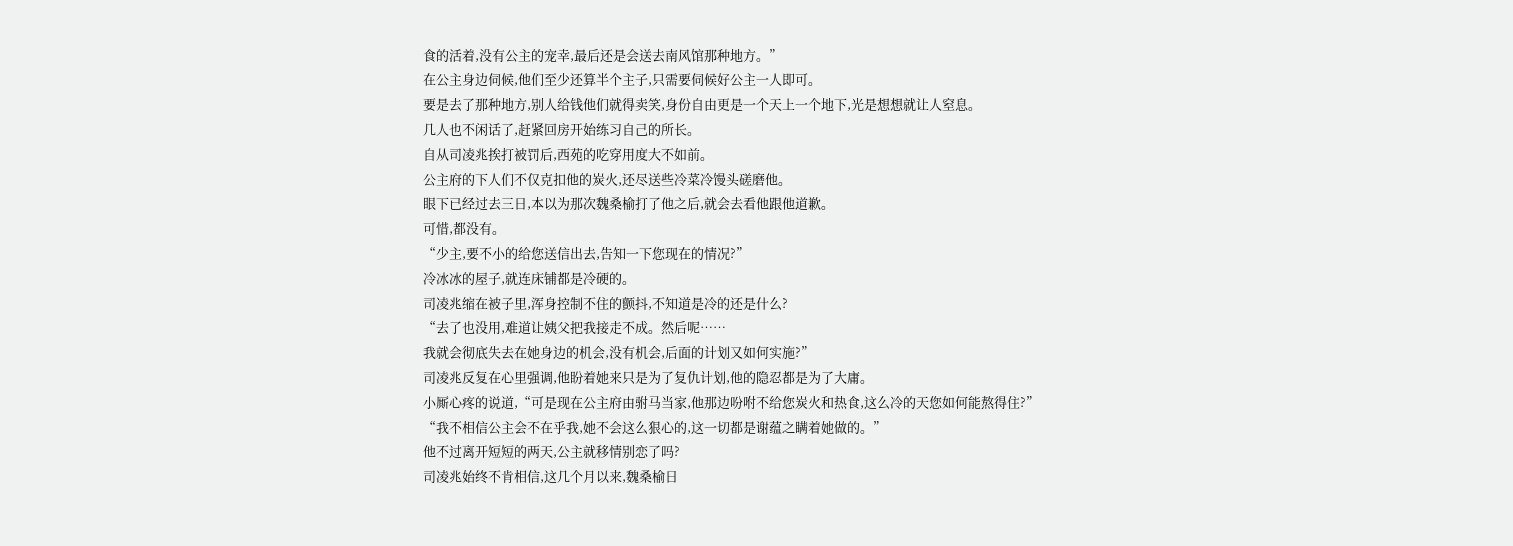食的活着,没有公主的宠幸,最后还是会送去南风馆那种地方。”
在公主身边伺候,他们至少还算半个主子,只需要伺候好公主一人即可。
要是去了那种地方,别人给钱他们就得卖笑,身份自由更是一个天上一个地下,光是想想就让人窒息。
几人也不闲话了,赶紧回房开始练习自己的所长。
自从司凌兆挨打被罚后,西苑的吃穿用度大不如前。
公主府的下人们不仅克扣他的炭火,还尽送些冷菜冷馒头磋磨他。
眼下已经过去三日,本以为那次魏桑榆打了他之后,就会去看他跟他道歉。
可惜,都没有。
“少主,要不小的给您送信出去,告知一下您现在的情况?”
冷冰冰的屋子,就连床铺都是冷硬的。
司凌兆缩在被子里,浑身控制不住的颤抖,不知道是冷的还是什么?
“去了也没用,难道让姨父把我接走不成。然后呢……
我就会彻底失去在她身边的机会,没有机会,后面的计划又如何实施?”
司凌兆反复在心里强调,他盼着她来只是为了复仇计划,他的隐忍都是为了大庸。
小厮心疼的说道,“可是现在公主府由驸马当家,他那边吩咐不给您炭火和热食,这么冷的天您如何能熬得住?”
“我不相信公主会不在乎我,她不会这么狠心的,这一切都是谢蕴之瞒着她做的。”
他不过离开短短的两天,公主就移情别恋了吗?
司凌兆始终不肯相信,这几个月以来,魏桑榆日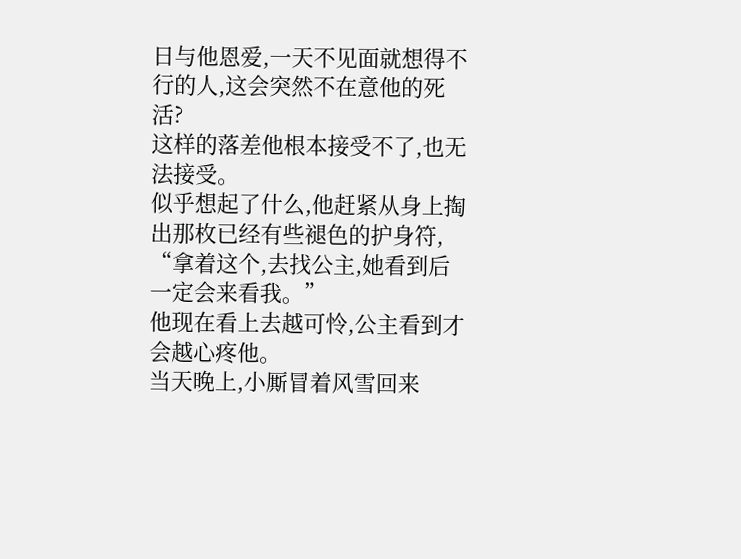日与他恩爱,一天不见面就想得不行的人,这会突然不在意他的死活?
这样的落差他根本接受不了,也无法接受。
似乎想起了什么,他赶紧从身上掏出那枚已经有些褪色的护身符,
“拿着这个,去找公主,她看到后一定会来看我。”
他现在看上去越可怜,公主看到才会越心疼他。
当天晚上,小厮冒着风雪回来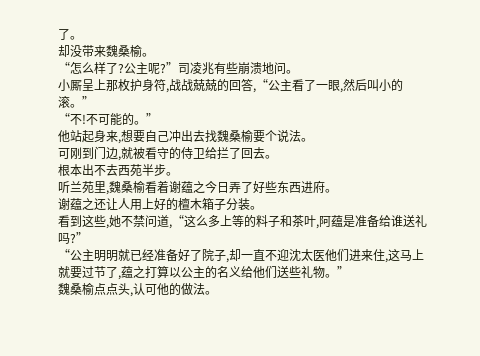了。
却没带来魏桑榆。
“怎么样了?公主呢?”司凌兆有些崩溃地问。
小厮呈上那枚护身符,战战兢兢的回答,“公主看了一眼,然后叫小的滚。”
“不!不可能的。”
他站起身来,想要自己冲出去找魏桑榆要个说法。
可刚到门边,就被看守的侍卫给拦了回去。
根本出不去西苑半步。
听兰苑里,魏桑榆看着谢蕴之今日弄了好些东西进府。
谢蕴之还让人用上好的檀木箱子分装。
看到这些,她不禁问道,“这么多上等的料子和茶叶,阿蕴是准备给谁送礼吗?”
“公主明明就已经准备好了院子,却一直不迎沈太医他们进来住,这马上就要过节了,蕴之打算以公主的名义给他们送些礼物。”
魏桑榆点点头,认可他的做法。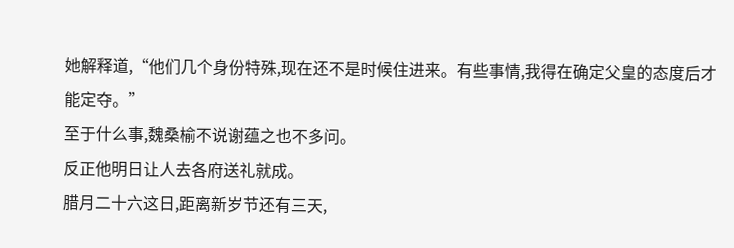她解释道,“他们几个身份特殊,现在还不是时候住进来。有些事情,我得在确定父皇的态度后才能定夺。”
至于什么事,魏桑榆不说谢蕴之也不多问。
反正他明日让人去各府送礼就成。
腊月二十六这日,距离新岁节还有三天,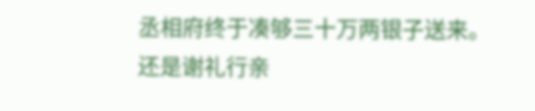丞相府终于凑够三十万两银子送来。
还是谢礼行亲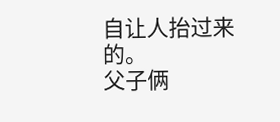自让人抬过来的。
父子俩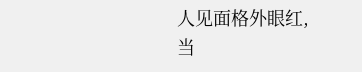人见面格外眼红,当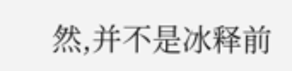然,并不是冰释前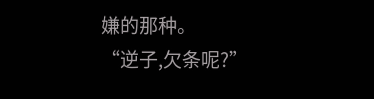嫌的那种。
“逆子,欠条呢?”